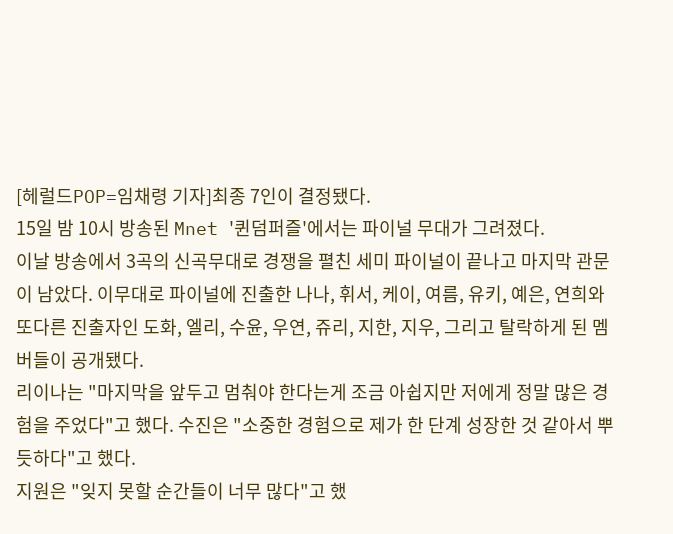[헤럴드POP=임채령 기자]최종 7인이 결정됐다.
15일 밤 10시 방송된 Mnet '퀸덤퍼즐'에서는 파이널 무대가 그려졌다.
이날 방송에서 3곡의 신곡무대로 경쟁을 펼친 세미 파이널이 끝나고 마지막 관문이 남았다. 이무대로 파이널에 진출한 나나, 휘서, 케이, 여름, 유키, 예은, 연희와 또다른 진출자인 도화, 엘리, 수윤, 우연, 쥬리, 지한, 지우, 그리고 탈락하게 된 멤버들이 공개됐다.
리이나는 "마지막을 앞두고 멈춰야 한다는게 조금 아쉽지만 저에게 정말 많은 경험을 주었다"고 했다. 수진은 "소중한 경험으로 제가 한 단계 성장한 것 같아서 뿌듯하다"고 했다.
지원은 "잊지 못할 순간들이 너무 많다"고 했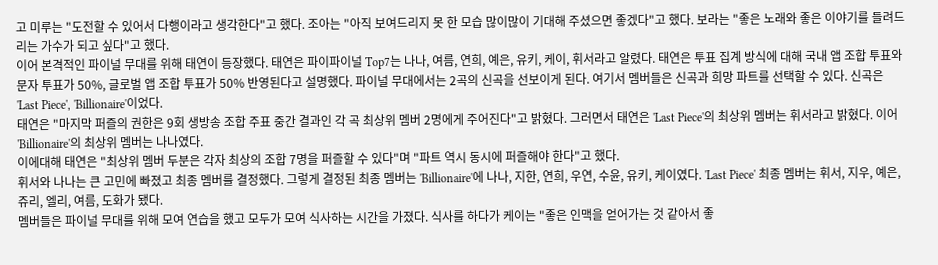고 미루는 "도전할 수 있어서 다행이라고 생각한다"고 했다. 조아는 "아직 보여드리지 못 한 모습 많이많이 기대해 주셨으면 좋겠다"고 했다. 보라는 "좋은 노래와 좋은 이야기를 들려드리는 가수가 되고 싶다"고 했다.
이어 본격적인 파이널 무대를 위해 태연이 등장했다. 태연은 파이파이널 Top7는 나나, 여름, 연희, 예은, 유키, 케이, 휘서라고 알렸다. 태연은 투표 집계 방식에 대해 국내 앱 조합 투표와 문자 투표가 50%, 글로벌 앱 조합 투표가 50% 반영된다고 설명했다. 파이널 무대에서는 2곡의 신곡을 선보이게 된다. 여기서 멤버들은 신곡과 희망 파트를 선택할 수 있다. 신곡은 'Last Piece', 'Billionaire'이었다.
태연은 "마지막 퍼즐의 권한은 9회 생방송 조합 주표 중간 결과인 각 곡 최상위 멤버 2명에게 주어진다"고 밝혔다. 그러면서 태연은 'Last Piece'의 최상위 멤버는 휘서라고 밝혔다. 이어 'Billionaire'의 최상위 멤버는 나나였다.
이에대해 태연은 "최상위 멤버 두분은 각자 최상의 조합 7명을 퍼즐할 수 있다"며 "파트 역시 동시에 퍼즐해야 한다"고 했다.
휘서와 나나는 큰 고민에 빠졌고 최종 멤버를 결정했다. 그렇게 결정된 최종 멤버는 'Billionaire'에 나나, 지한, 연희, 우연, 수윤, 유키, 케이였다. 'Last Piece' 최종 멤버는 휘서, 지우, 예은, 쥬리, 엘리, 여름, 도화가 됐다.
멤버들은 파이널 무대를 위해 모여 연습을 했고 모두가 모여 식사하는 시간을 가졌다. 식사를 하다가 케이는 "좋은 인맥을 얻어가는 것 같아서 좋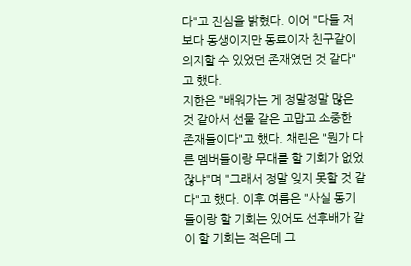다"고 진심을 밝혔다. 이어 "다들 저 보다 동생이지만 동료이자 친구같이 의지할 수 있었던 존재였던 것 같다"고 했다.
지한은 "배워가는 게 정말정말 많은 것 같아서 선물 같은 고맙고 소중한 존재들이다"고 했다. 채린은 "뭔가 다른 멤버들이랑 무대를 할 기회가 없었잖냐"며 "그래서 정말 잊지 못할 것 같다"고 했다. 이후 여름은 "사실 동기들이랑 할 기회는 있어도 선후배가 같이 할 기회는 적은데 그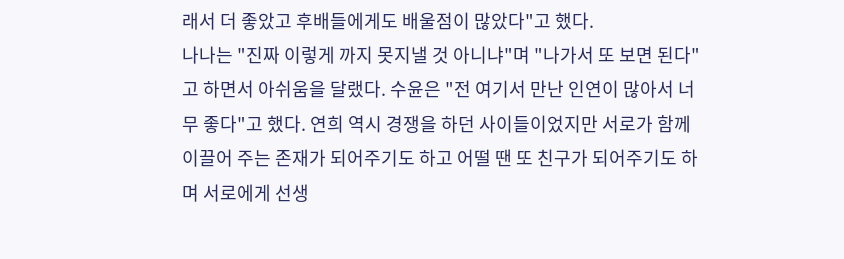래서 더 좋았고 후배들에게도 배울점이 많았다"고 했다.
나나는 "진짜 이렇게 까지 못지낼 것 아니냐"며 "나가서 또 보면 된다"고 하면서 아쉬움을 달랬다. 수윤은 "전 여기서 만난 인연이 많아서 너무 좋다"고 했다. 연희 역시 경쟁을 하던 사이들이었지만 서로가 함께 이끌어 주는 존재가 되어주기도 하고 어떨 땐 또 친구가 되어주기도 하며 서로에게 선생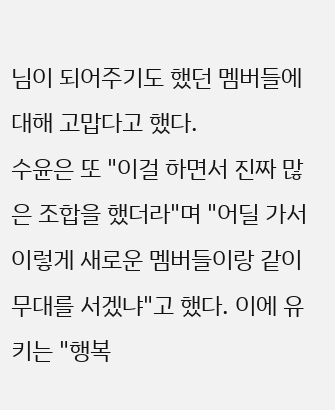님이 되어주기도 했던 멤버들에 대해 고맙다고 했다.
수윤은 또 "이걸 하면서 진짜 많은 조합을 했더라"며 "어딜 가서 이렇게 새로운 멤버들이랑 같이 무대를 서겠냐"고 했다. 이에 유키는 "행복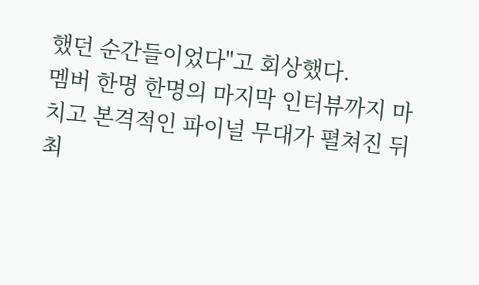했던 순간들이었다"고 회상했다.
멤버 한명 한명의 마지막 인터뷰까지 마치고 본격적인 파이널 무대가 펼쳐진 뒤 최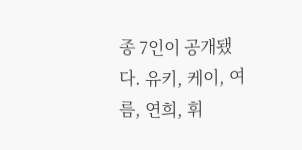종 7인이 공개됐다. 유키, 케이, 여름, 연희, 휘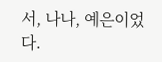서, 나나, 예은이었다.